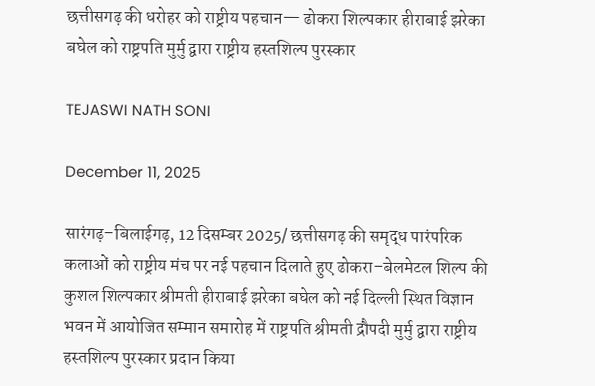छत्तीसगढ़ की धरोहर को राष्ट्रीय पहचान— ढोकरा शिल्पकार हीराबाई झरेका बघेल को राष्ट्रपति मुर्मु द्वारा राष्ट्रीय हस्तशिल्प पुरस्कार

TEJASWI NATH SONI

December 11, 2025

सारंगढ़–बिलाईगढ़, 12 दिसम्बर 2025/ छत्तीसगढ़ की समृद्ध पारंपरिक कलाओं को राष्ट्रीय मंच पर नई पहचान दिलाते हुए ढोकरा–बेलमेटल शिल्प की कुशल शिल्पकार श्रीमती हीराबाई झरेका बघेल को नई दिल्ली स्थित विज्ञान भवन में आयोजित सम्मान समारोह में राष्ट्रपति श्रीमती द्रौपदी मुर्मु द्वारा राष्ट्रीय हस्तशिल्प पुरस्कार प्रदान किया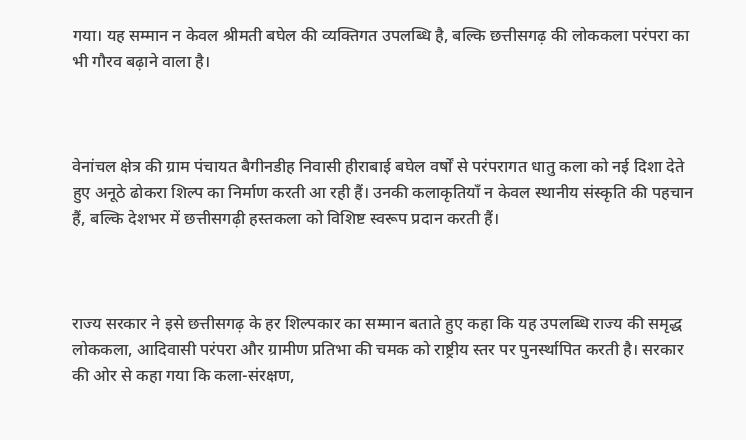गया। यह सम्मान न केवल श्रीमती बघेल की व्यक्तिगत उपलब्धि है, बल्कि छत्तीसगढ़ की लोककला परंपरा का भी गौरव बढ़ाने वाला है।



वेनांचल क्षेत्र की ग्राम पंचायत बैगीनडीह निवासी हीराबाई बघेल वर्षों से परंपरागत धातु कला को नई दिशा देते हुए अनूठे ढोकरा शिल्प का निर्माण करती आ रही हैं। उनकी कलाकृतियाँ न केवल स्थानीय संस्कृति की पहचान हैं, बल्कि देशभर में छत्तीसगढ़ी हस्तकला को विशिष्ट स्वरूप प्रदान करती हैं।



राज्य सरकार ने इसे छत्तीसगढ़ के हर शिल्पकार का सम्मान बताते हुए कहा कि यह उपलब्धि राज्य की समृद्ध लोककला, आदिवासी परंपरा और ग्रामीण प्रतिभा की चमक को राष्ट्रीय स्तर पर पुनर्स्थापित करती है। सरकार की ओर से कहा गया कि कला-संरक्षण,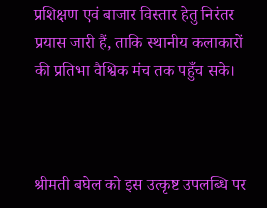प्रशिक्षण एवं बाजार विस्तार हेतु निरंतर प्रयास जारी हैं, ताकि स्थानीय कलाकारों की प्रतिभा वैश्विक मंच तक पहुँच सके।



श्रीमती बघेल को इस उत्कृष्ट उपलब्धि पर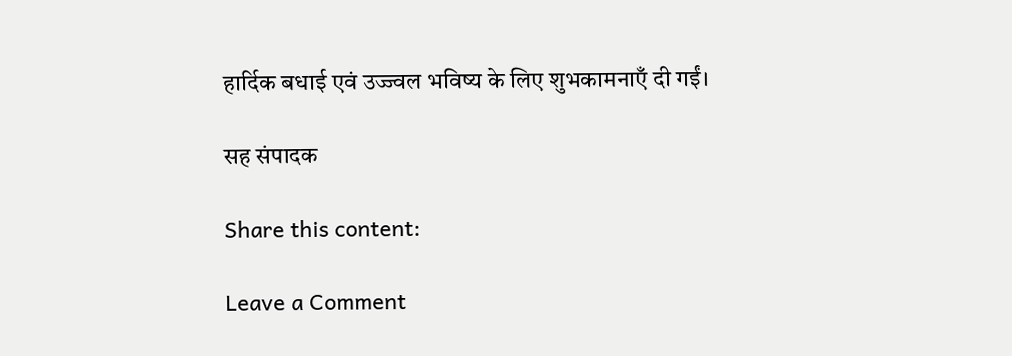हार्दिक बधाई एवं उज्ज्वल भविष्य के लिए शुभकामनाएँ दी गईं।

सह संपादक

Share this content:

Leave a Comment